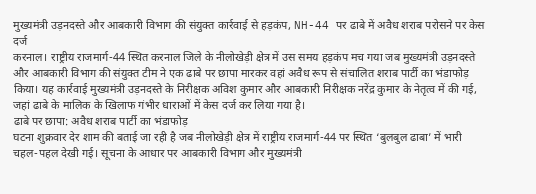मुख्यमंत्री उड़नदस्ते और आबकारी विभाग की संयुक्त कार्रवाई से हड़कंप, NH-44 पर ढाबे में अवैध शराब परोसने पर केस दर्ज
करनाल। राष्ट्रीय राजमार्ग-44 स्थित करनाल जिले के नीलोखेड़ी क्षेत्र में उस समय हड़कंप मच गया जब मुख्यमंत्री उड़नदस्ते और आबकारी विभाग की संयुक्त टीम ने एक ढाबे पर छापा मारकर वहां अवैध रूप से संचालित शराब पार्टी का भंडाफोड़ किया। यह कार्रवाई मुख्यमंत्री उड़नदस्ते के निरीक्षक अविश कुमार और आबकारी निरीक्षक नरेंद्र कुमार के नेतृत्व में की गई, जहां ढाबे के मालिक के खिलाफ गंभीर धाराओं में केस दर्ज कर लिया गया है।
ढाबे पर छापा: अवैध शराब पार्टी का भंडाफोड़
घटना शुक्रवार देर शाम की बताई जा रही है जब नीलोखेड़ी क्षेत्र में राष्ट्रीय राजमार्ग-44 पर स्थित ‘बुलबुल ढाबा’ में भारी चहल-पहल देखी गई। सूचना के आधार पर आबकारी विभाग और मुख्यमंत्री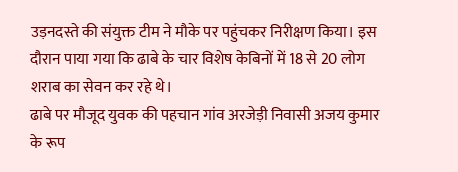उड़नदस्ते की संयुक्त टीम ने मौके पर पहुंचकर निरीक्षण किया। इस दौरान पाया गया कि ढाबे के चार विशेष केबिनों में 18 से 20 लोग शराब का सेवन कर रहे थे।
ढाबे पर मौजूद युवक की पहचान गांव अरजेड़ी निवासी अजय कुमार के रूप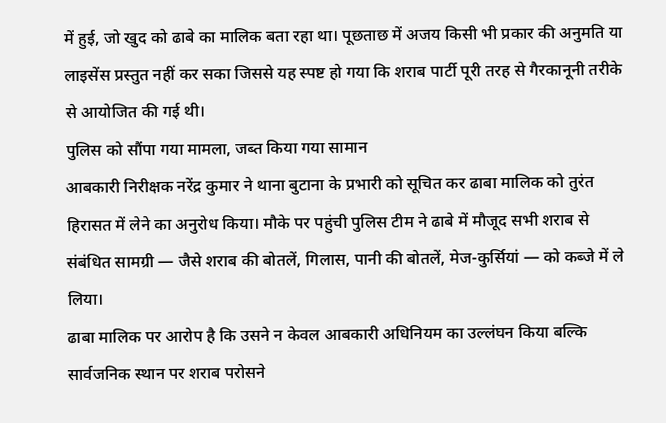में हुई, जो खुद को ढाबे का मालिक बता रहा था। पूछताछ में अजय किसी भी प्रकार की अनुमति या लाइसेंस प्रस्तुत नहीं कर सका जिससे यह स्पष्ट हो गया कि शराब पार्टी पूरी तरह से गैरकानूनी तरीके से आयोजित की गई थी।
पुलिस को सौंपा गया मामला, जब्त किया गया सामान
आबकारी निरीक्षक नरेंद्र कुमार ने थाना बुटाना के प्रभारी को सूचित कर ढाबा मालिक को तुरंत हिरासत में लेने का अनुरोध किया। मौके पर पहुंची पुलिस टीम ने ढाबे में मौजूद सभी शराब से संबंधित सामग्री — जैसे शराब की बोतलें, गिलास, पानी की बोतलें, मेज-कुर्सियां — को कब्जे में ले लिया।
ढाबा मालिक पर आरोप है कि उसने न केवल आबकारी अधिनियम का उल्लंघन किया बल्कि सार्वजनिक स्थान पर शराब परोसने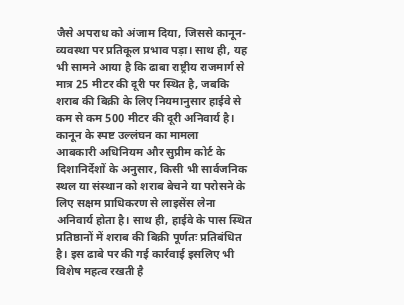जैसे अपराध को अंजाम दिया, जिससे कानून-व्यवस्था पर प्रतिकूल प्रभाव पड़ा। साथ ही, यह भी सामने आया है कि ढाबा राष्ट्रीय राजमार्ग से मात्र 25 मीटर की दूरी पर स्थित है, जबकि शराब की बिक्री के लिए नियमानुसार हाईवे से कम से कम 500 मीटर की दूरी अनिवार्य है।
कानून के स्पष्ट उल्लंघन का मामला
आबकारी अधिनियम और सुप्रीम कोर्ट के दिशानिर्देशों के अनुसार, किसी भी सार्वजनिक स्थल या संस्थान को शराब बेचने या परोसने के लिए सक्षम प्राधिकरण से लाइसेंस लेना अनिवार्य होता है। साथ ही, हाईवे के पास स्थित प्रतिष्ठानों में शराब की बिक्री पूर्णतः प्रतिबंधित है। इस ढाबे पर की गई कार्रवाई इसलिए भी विशेष महत्व रखती है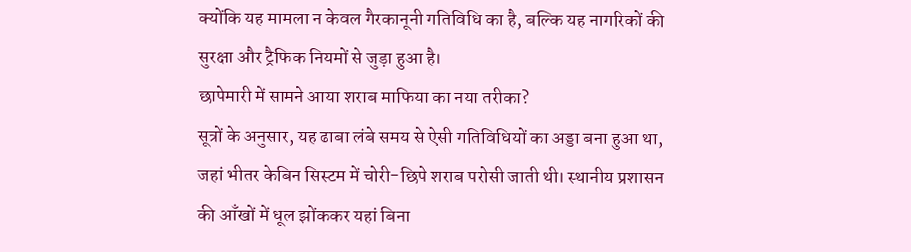क्योंकि यह मामला न केवल गैरकानूनी गतिविधि का है, बल्कि यह नागरिकों की सुरक्षा और ट्रैफिक नियमों से जुड़ा हुआ है।
छापेमारी में सामने आया शराब माफिया का नया तरीका?
सूत्रों के अनुसार, यह ढाबा लंबे समय से ऐसी गतिविधियों का अड्डा बना हुआ था, जहां भीतर केबिन सिस्टम में चोरी-छिपे शराब परोसी जाती थी। स्थानीय प्रशासन की आँखों में धूल झोंककर यहां बिना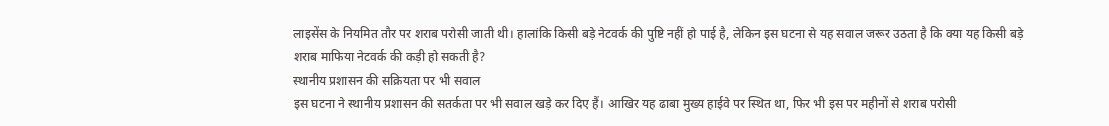लाइसेंस के नियमित तौर पर शराब परोसी जाती थी। हालांकि किसी बड़े नेटवर्क की पुष्टि नहीं हो पाई है, लेकिन इस घटना से यह सवाल जरूर उठता है कि क्या यह किसी बड़े शराब माफिया नेटवर्क की कड़ी हो सकती है?
स्थानीय प्रशासन की सक्रियता पर भी सवाल
इस घटना ने स्थानीय प्रशासन की सतर्कता पर भी सवाल खड़े कर दिए हैं। आखिर यह ढाबा मुख्य हाईवे पर स्थित था, फिर भी इस पर महीनों से शराब परोसी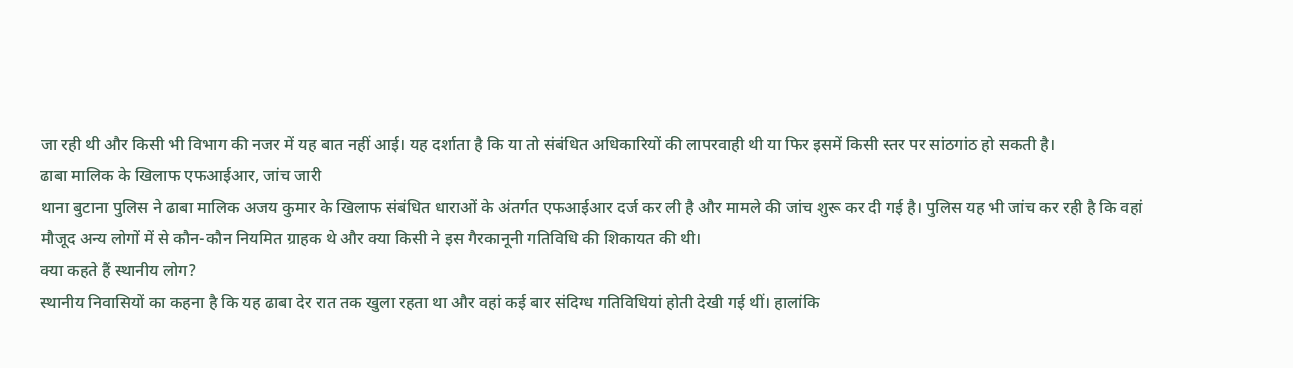जा रही थी और किसी भी विभाग की नजर में यह बात नहीं आई। यह दर्शाता है कि या तो संबंधित अधिकारियों की लापरवाही थी या फिर इसमें किसी स्तर पर सांठगांठ हो सकती है।
ढाबा मालिक के खिलाफ एफआईआर, जांच जारी
थाना बुटाना पुलिस ने ढाबा मालिक अजय कुमार के खिलाफ संबंधित धाराओं के अंतर्गत एफआईआर दर्ज कर ली है और मामले की जांच शुरू कर दी गई है। पुलिस यह भी जांच कर रही है कि वहां मौजूद अन्य लोगों में से कौन-कौन नियमित ग्राहक थे और क्या किसी ने इस गैरकानूनी गतिविधि की शिकायत की थी।
क्या कहते हैं स्थानीय लोग?
स्थानीय निवासियों का कहना है कि यह ढाबा देर रात तक खुला रहता था और वहां कई बार संदिग्ध गतिविधियां होती देखी गई थीं। हालांकि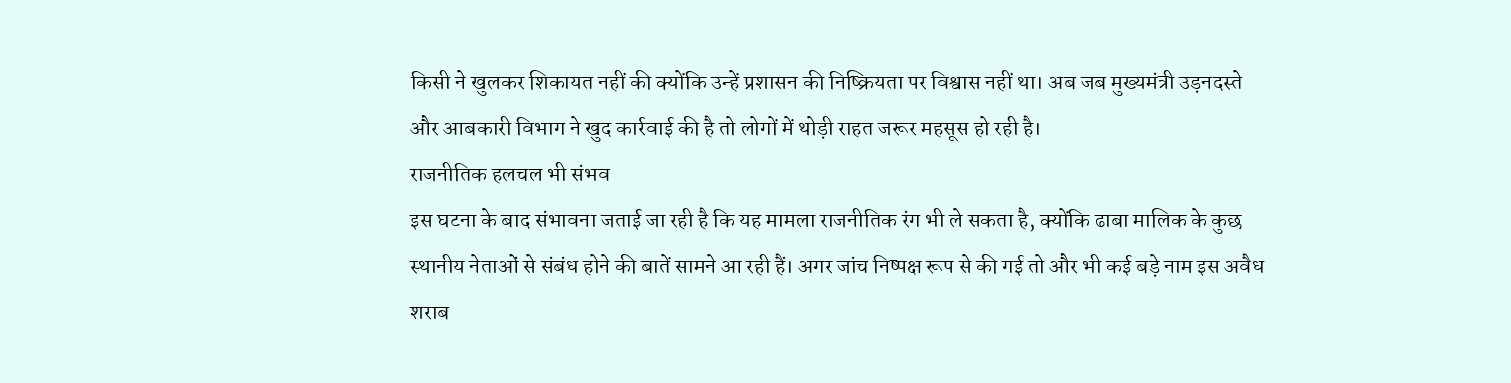किसी ने खुलकर शिकायत नहीं की क्योंकि उन्हें प्रशासन की निष्क्रियता पर विश्वास नहीं था। अब जब मुख्यमंत्री उड़नदस्ते और आबकारी विभाग ने खुद कार्रवाई की है तो लोगों में थोड़ी राहत जरूर महसूस हो रही है।
राजनीतिक हलचल भी संभव
इस घटना के बाद संभावना जताई जा रही है कि यह मामला राजनीतिक रंग भी ले सकता है, क्योंकि ढाबा मालिक के कुछ स्थानीय नेताओं से संबंध होने की बातें सामने आ रही हैं। अगर जांच निष्पक्ष रूप से की गई तो और भी कई बड़े नाम इस अवैध शराब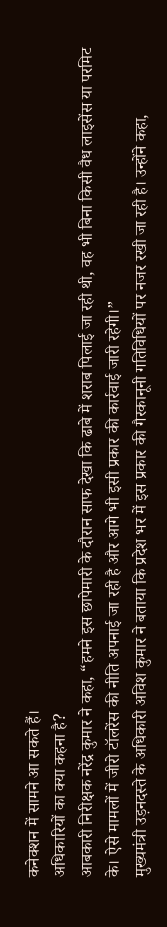कनेक्शन में सामने आ सकते हैं।
अधिकारियों का क्या कहना है?
आबकारी निरीक्षक नरेंद्र कुमार ने कहा, “हमने इस छापेमारी के दौरान साफ देखा कि ढाबे में शराब पिलाई जा रही थी, वह भी बिना किसी वैध लाइसेंस या परमिट के। ऐसे मामलों में जीरो टॉलरेंस की नीति अपनाई जा रही है और आगे भी इसी प्रकार की कार्रवाई जारी रहेगी।”
मुख्यमंत्री उड़नदस्ते के अधिकारी अविश कुमार ने बताया कि प्रदेश भर में इस प्रकार की गैरकानूनी गतिविधियों पर नजर रखी जा रही है। उन्होंने कहा,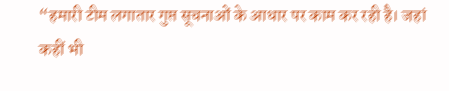“हमारी टीम लगातार गुप्त सूचनाओं के आधार पर काम कर रही है। जहां कहीं भी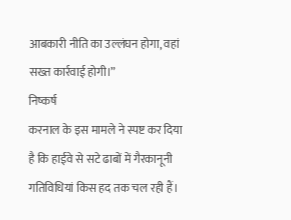आबकारी नीति का उल्लंघन होगा, वहां सख्त कार्रवाई होगी।”
निष्कर्ष
करनाल के इस मामले ने स्पष्ट कर दिया है कि हाईवे से सटे ढाबों में गैरकानूनी गतिविधियां किस हद तक चल रही हैं।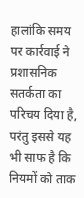हालांकि समय पर कार्रवाई ने प्रशासनिक सतर्कता का परिचय दिया है, परंतु इससे यह भी साफ है कि नियमों को ताक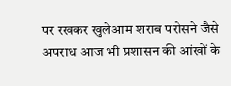पर रखकर खुलेआम शराब परोसने जैसे अपराध आज भी प्रशासन की आंखों के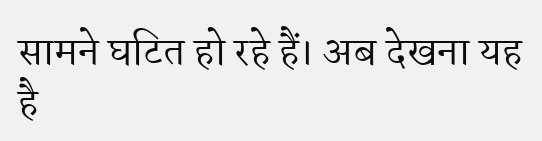सामने घटित हो रहे हैं। अब देखना यह है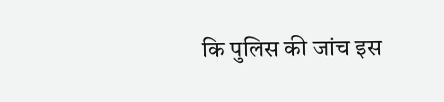कि पुलिस की जांच इस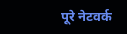पूरे नेटवर्क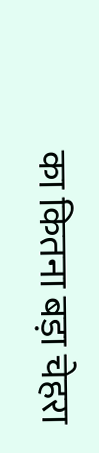का कितना बड़ा चेहरा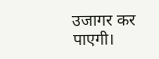उजागर कर पाएगी।